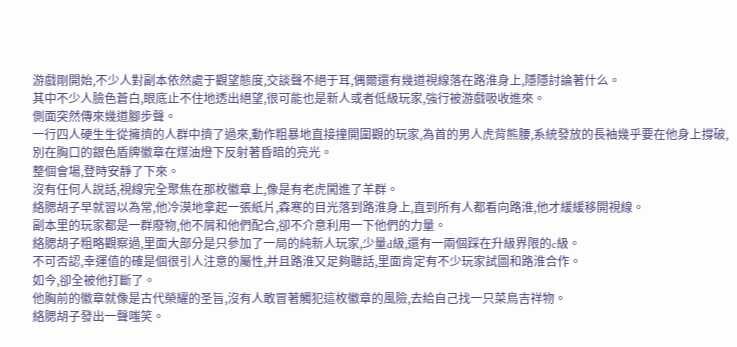游戲剛開始,不少人對副本依然處于觀望態度,交談聲不絕于耳,偶爾還有幾道視線落在路淮身上,隱隱討論著什么。
其中不少人臉色蒼白,眼底止不住地透出絕望,很可能也是新人或者低級玩家,強行被游戲吸收進來。
側面突然傳來幾道腳步聲。
一行四人硬生生從擁擠的人群中擠了過來,動作粗暴地直接撞開圍觀的玩家,為首的男人虎背熊腰,系統發放的長袖幾乎要在他身上撐破,別在胸口的銀色盾牌徽章在煤油燈下反射著昏暗的亮光。
整個會場,登時安靜了下來。
沒有任何人說話,視線完全聚焦在那枚徽章上,像是有老虎闖進了羊群。
絡腮胡子早就習以為常,他冷漠地拿起一張紙片,森寒的目光落到路淮身上,直到所有人都看向路淮,他才緩緩移開視線。
副本里的玩家都是一群廢物,他不屑和他們配合,卻不介意利用一下他們的力量。
絡腮胡子粗略觀察過,里面大部分是只參加了一局的純新人玩家,少量d級,還有一兩個踩在升級界限的c級。
不可否認,幸運值的確是個很引人注意的屬性,并且路淮又足夠聽話,里面肯定有不少玩家試圖和路淮合作。
如今,卻全被他打斷了。
他胸前的徽章就像是古代榮耀的圣旨,沒有人敢冒著觸犯這枚徽章的風險,去給自己找一只菜鳥吉祥物。
絡腮胡子發出一聲嗤笑。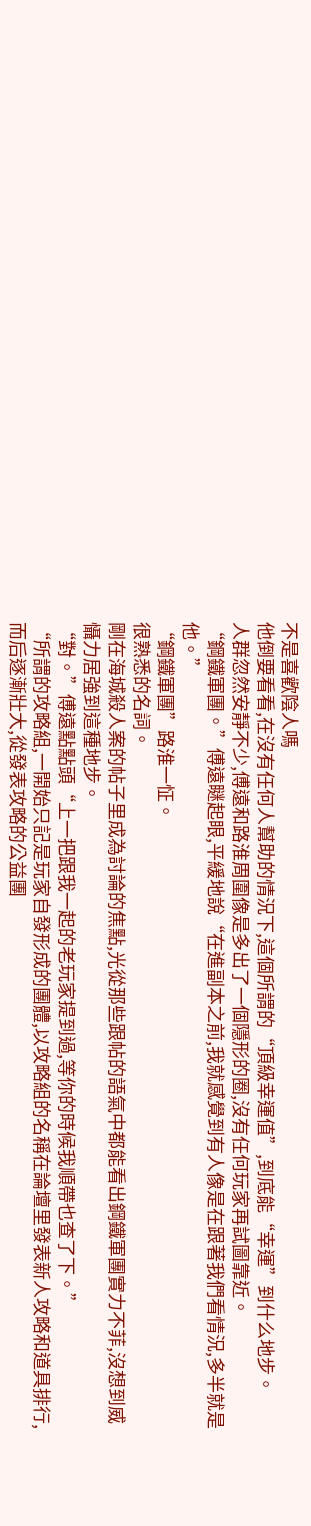不是喜歡陰人嗎
他倒要看看,在沒有任何人幫助的情況下,這個所謂的“頂級幸運值”,到底能“幸運”到什么地步。
人群忽然安靜不少,傅遠和路淮周圍像是多出了一個隱形的圈,沒有任何玩家再試圖靠近。
“鋼鐵軍團。”傅遠瞇起眼,平緩地說“在進副本之前,我就感覺到有人像是在跟著我們看情況,多半就是他。”
“鋼鐵軍團”路淮一怔。
很熟悉的名詞。
剛在海城殺人案的帖子里成為討論的焦點,光從那些跟帖的語氣中都能看出鋼鐵軍團實力不菲,沒想到威懾力居強到這種地步。
“對。”傅遠點點頭“上一把跟我一起的老玩家提到過,等你的時候我順帶也查了下。”
“所謂的攻略組,一開始只記是玩家自發形成的團體,以攻略組的名稱在論壇里發表新人攻略和道具排行,而后逐漸壯大,從發表攻略的公益團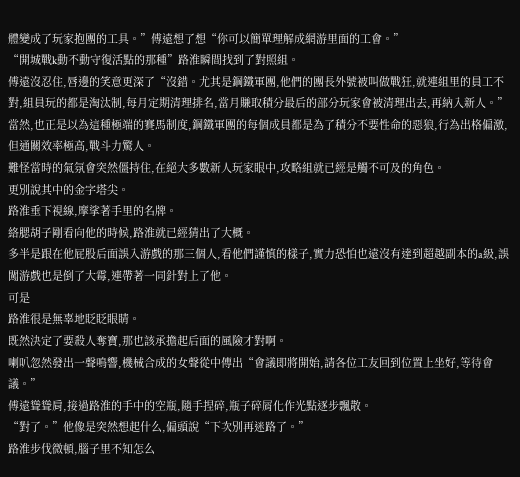體變成了玩家抱團的工具。”傅遠想了想“你可以簡單理解成網游里面的工會。”
“開城戰k動不動守復活點的那種”路淮瞬間找到了對照組。
傅遠沒忍住,唇邊的笑意更深了“沒錯。尤其是鋼鐵軍團,他們的團長外號被叫做戰狂,就連組里的員工不對,組員玩的都是淘汰制,每月定期清理排名,當月賺取積分最后的部分玩家會被清理出去,再納入新人。”
當然,也正是以為這種極端的賽馬制度,鋼鐵軍團的每個成員都是為了積分不要性命的惡狼,行為出格偏激,但通關效率極高,戰斗力驚人。
難怪當時的氣氛會突然僵持住,在絕大多數新人玩家眼中,攻略組就已經是觸不可及的角色。
更別說其中的金字塔尖。
路淮垂下視線,摩挲著手里的名牌。
絡腮胡子剛看向他的時候,路淮就已經猜出了大概。
多半是跟在他屁股后面誤入游戲的那三個人,看他們謹慎的樣子,實力恐怕也遠沒有達到超越副本的a級,誤闖游戲也是倒了大霉,連帶著一同針對上了他。
可是
路淮很是無辜地眨眨眼睛。
既然決定了要殺人奪寶,那也該承擔起后面的風險才對啊。
喇叭忽然發出一聲鳴響,機械合成的女聲從中傳出“會議即將開始,請各位工友回到位置上坐好,等待會議。”
傅遠聳聳肩,接過路淮的手中的空瓶,隨手捏碎,瓶子碎屑化作光點逐步飄散。
“對了。”他像是突然想起什么,偏頭說“下次別再迷路了。”
路淮步伐微頓,腦子里不知怎么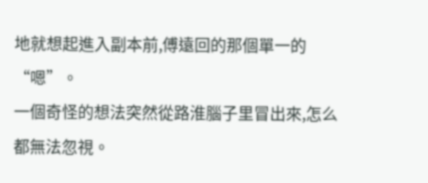地就想起進入副本前,傅遠回的那個單一的“嗯”。
一個奇怪的想法突然從路淮腦子里冒出來,怎么都無法忽視。